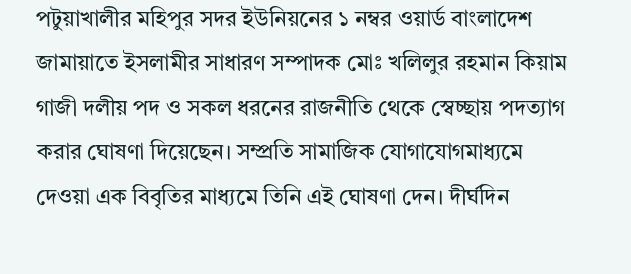পটুয়াখালীর মহিপুর সদর ইউনিয়নের ১ নম্বর ওয়ার্ড বাংলাদেশ জামায়াতে ইসলামীর সাধারণ সম্পাদক মোঃ খলিলুর রহমান কিয়াম গাজী দলীয় পদ ও সকল ধরনের রাজনীতি থেকে স্বেচ্ছায় পদত্যাগ করার ঘোষণা দিয়েছেন। সম্প্রতি সামাজিক যোগাযোগমাধ্যমে দেওয়া এক বিবৃতির মাধ্যমে তিনি এই ঘোষণা দেন। দীর্ঘদিন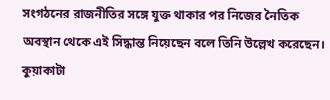সংগঠনের রাজনীতির সঙ্গে যুক্ত থাকার পর নিজের নৈতিক অবস্থান থেকে এই সিদ্ধান্ত নিয়েছেন বলে তিনি উল্লেখ করেছেন।
কুয়াকাটা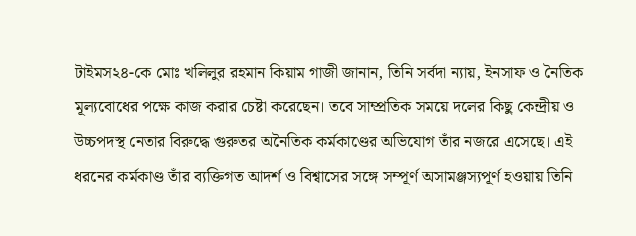টাইমস২৪-কে মোঃ খলিলুর রহমান কিয়াম গাজী জানান, তিনি সর্বদা ন্যায়, ইনসাফ ও নৈতিক মূল্যবোধের পক্ষে কাজ করার চেষ্টা করেছেন। তবে সাম্প্রতিক সময়ে দলের কিছু কেন্দ্রীয় ও উচ্চপদস্থ নেতার বিরুদ্ধে গুরুতর অনৈতিক কর্মকাণ্ডের অভিযোগ তাঁর নজরে এসেছে। এই ধরনের কর্মকাণ্ড তাঁর ব্যক্তিগত আদর্শ ও বিশ্বাসের সঙ্গে সম্পূর্ণ অসামঞ্জস্যপূর্ণ হওয়ায় তিনি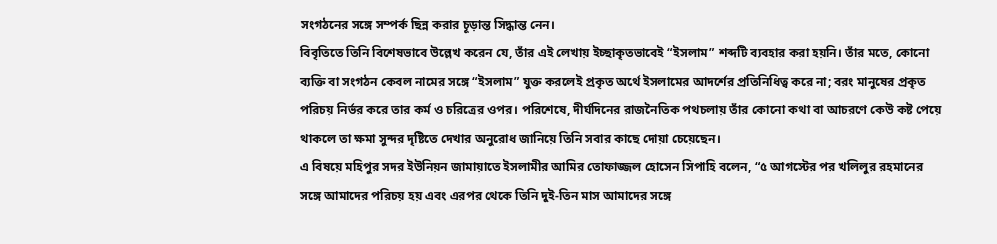সংগঠনের সঙ্গে সম্পর্ক ছিন্ন করার চূড়ান্ত সিদ্ধান্ত নেন।
বিবৃতিতে তিনি বিশেষভাবে উল্লেখ করেন যে, তাঁর এই লেখায় ইচ্ছাকৃতভাবেই “ইসলাম” শব্দটি ব্যবহার করা হয়নি। তাঁর মতে, কোনো ব্যক্তি বা সংগঠন কেবল নামের সঙ্গে “ইসলাম” যুক্ত করলেই প্রকৃত অর্থে ইসলামের আদর্শের প্রতিনিধিত্ব করে না; বরং মানুষের প্রকৃত পরিচয় নির্ভর করে তার কর্ম ও চরিত্রের ওপর। পরিশেষে, দীর্ঘদিনের রাজনৈতিক পথচলায় তাঁর কোনো কথা বা আচরণে কেউ কষ্ট পেয়ে থাকলে তা ক্ষমা সুন্দর দৃষ্টিতে দেখার অনুরোধ জানিয়ে তিনি সবার কাছে দোয়া চেয়েছেন।
এ বিষয়ে মহিপুর সদর ইউনিয়ন জামায়াতে ইসলামীর আমির তোফাজ্জল হোসেন সিপাহি বলেন, “৫ আগস্টের পর খলিলুর রহমানের সঙ্গে আমাদের পরিচয় হয় এবং এরপর থেকে তিনি দুই-তিন মাস আমাদের সঙ্গে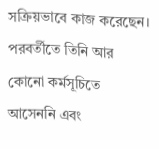সক্রিয়ভাবে কাজ করেছেন। পরবর্তীতে তিনি আর কোনো কর্মসূচিতে আসেননি এবং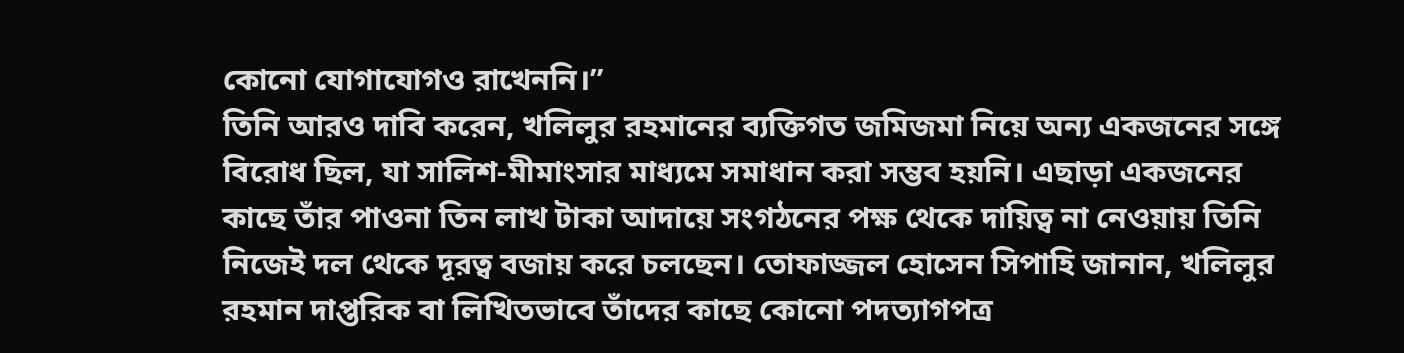কোনো যোগাযোগও রাখেননি।”
তিনি আরও দাবি করেন, খলিলুর রহমানের ব্যক্তিগত জমিজমা নিয়ে অন্য একজনের সঙ্গে বিরোধ ছিল, যা সালিশ-মীমাংসার মাধ্যমে সমাধান করা সম্ভব হয়নি। এছাড়া একজনের কাছে তাঁর পাওনা তিন লাখ টাকা আদায়ে সংগঠনের পক্ষ থেকে দায়িত্ব না নেওয়ায় তিনি নিজেই দল থেকে দূরত্ব বজায় করে চলছেন। তোফাজ্জল হোসেন সিপাহি জানান, খলিলুর রহমান দাপ্তরিক বা লিখিতভাবে তাঁদের কাছে কোনো পদত্যাগপত্র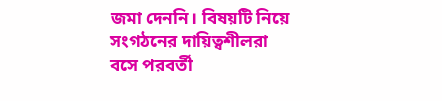জমা দেননি। বিষয়টি নিয়ে সংগঠনের দায়িত্বশীলরা বসে পরবর্তী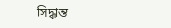সিদ্ধান্ত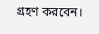গ্রহণ করবেন।